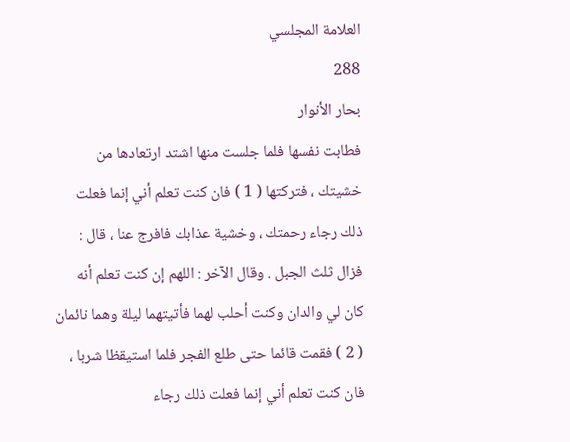العلامة المجلسي
288
بحار الأنوار
فطابت نفسها فلما جلست منها اشتد ارتعادها من خشيتك ، فتركتها ( 1 ) فان كنت تعلم أني إنما فعلت ذلك رجاء رحمتك ، وخشية عذابك فافرج عنا ، قال : فزال ثلث الجبل . وقال الآخر : اللهم إن كنت تعلم أنه كان لي والدان وكنت أحلب لهما فأتيتهما ليلة وهما نائمان ( 2 ) فقمت قائما حتى طلع الفجر فلما استيقظا شربا ، فان كنت تعلم أني إنما فعلت ذلك رجاء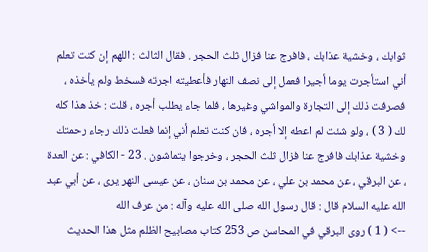ثوابك ، وخشية عذابك ، فافرج عنا فزال ثلث الحجر . فقال الثالث : اللهم إن كنت تعلم أني استأجرت يوما أجيرا فعمل إلى نصف النهار فأعطيته اجرته فسخط ولم يأخذه ، فصرفت ذلك إلى التجارة والمواشي وغيرها ، فلما جاء يطلب أجره ، قلت : خذ هذا كله لك ( 3 ) ، ولو شئت لم اعطه إلا أجره ، فان كنت تعلم أني إنما فعلت ذلك رجاء رحمتك وخشية عذابك فافرج عنا فزال ثلث الحجر ، وخرجوا يتماشون . 23 - الكافي : عن العدة ، عن البرقي ، عن محمد بن علي ، عن محمد بن سنان ، عن عيسى النهر يرى ، عن أبي عبد الله عليه السلام قال : قال رسول الله صلى الله عليه وآله : من عرف الله
--> ( 1 ) روى البرقي في المحاسن ص 253 كتاب مصابيح الظلم مثل هذا الحديث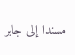مسندا إلى جابر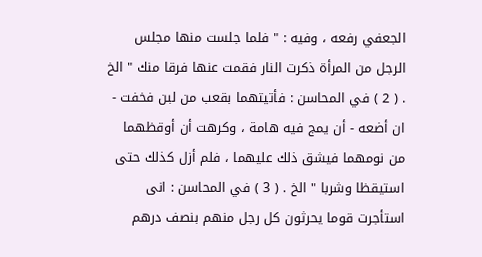الجعفي رفعه ، وفيه : " فلما جلست منها مجلس الرجل من المرأة ذكرت النار فقمت عنها فرقا منك " الخ . ( 2 ) في المحاسن : فأتيتهما بقعب من لبن فخفت - ان أضعه - أن يمج فيه هامة ، وكرهت أن أوقظهما من نومهما فيشق ذلك عليهما ، فلم أزل كذلك حتى استيقظا وشربا " الخ . ( 3 ) في المحاسن : انى استأجرت قوما يحرثون كل رجل منهم بنصف درهم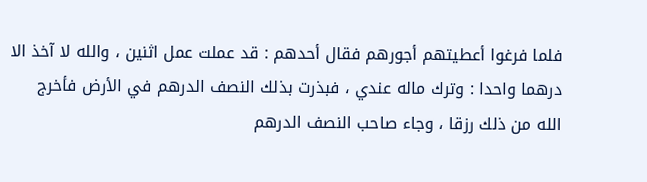فلما فرغوا أعطيتهم أجورهم فقال أحدهم : قد عملت عمل اثنين ، والله لا آخذ الا درهما واحدا : وترك ماله عندي ، فبذرت بذلك النصف الدرهم في الأرض فأخرج الله من ذلك رزقا ، وجاء صاحب النصف الدرهم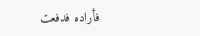فأراده فدفعت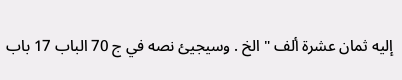إليه ثمان عشرة ألف " الخ . وسيجيئ نصه في ج 70 الباب 17 باب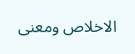الاخلاص ومعنى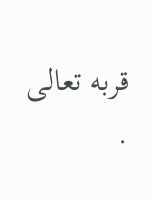قربه تعالى .